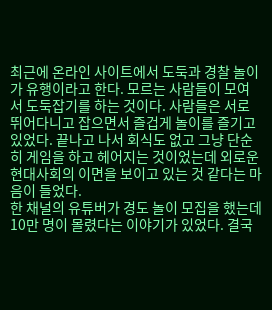최근에 온라인 사이트에서 도둑과 경찰 놀이가 유행이라고 한다. 모르는 사람들이 모여서 도둑잡기를 하는 것이다. 사람들은 서로 뛰어다니고 잡으면서 즐겁게 놀이를 즐기고 있었다. 끝나고 나서 회식도 없고 그냥 단순히 게임을 하고 헤어지는 것이었는데 외로운 현대사회의 이면을 보이고 있는 것 같다는 마음이 들었다.
한 채널의 유튜버가 경도 놀이 모집을 했는데 10만 명이 몰렸다는 이야기가 있었다. 결국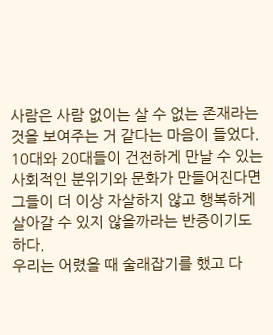사람은 사람 없이는 살 수 없는 존재라는 것을 보여주는 거 같다는 마음이 들었다.
10대와 20대들이 건전하게 만날 수 있는 사회적인 분위기와 문화가 만들어진다면 그들이 더 이상 자살하지 않고 행복하게 살아갈 수 있지 않을까라는 반증이기도 하다.
우리는 어렸을 때 술래잡기를 했고 다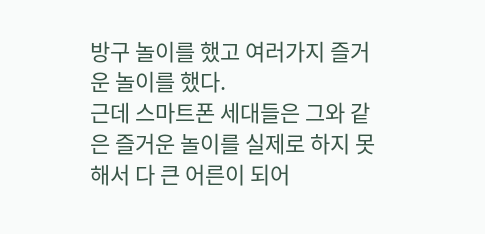방구 놀이를 했고 여러가지 즐거운 놀이를 했다.
근데 스마트폰 세대들은 그와 같은 즐거운 놀이를 실제로 하지 못해서 다 큰 어른이 되어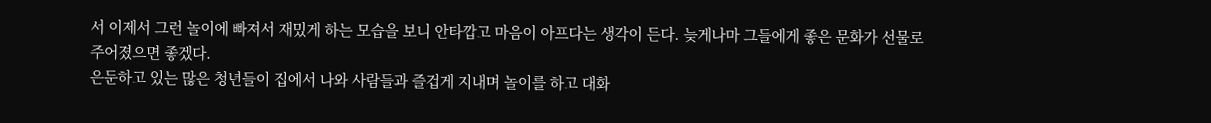서 이제서 그런 놀이에 빠져서 재밌게 하는 모습을 보니 안타깝고 마음이 아프다는 생각이 든다. 늦게나마 그들에게 좋은 문화가 선물로 주어졌으면 좋겠다.
은둔하고 있는 많은 청년들이 집에서 나와 사람들과 즐겁게 지내며 놀이를 하고 대화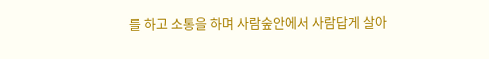를 하고 소통을 하며 사람숲안에서 사람답게 살아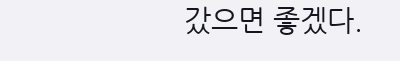갔으면 좋겠다.